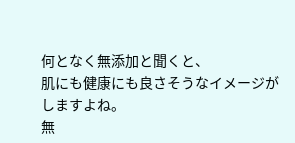何となく無添加と聞くと、
肌にも健康にも良さそうなイメージが
しますよね。
無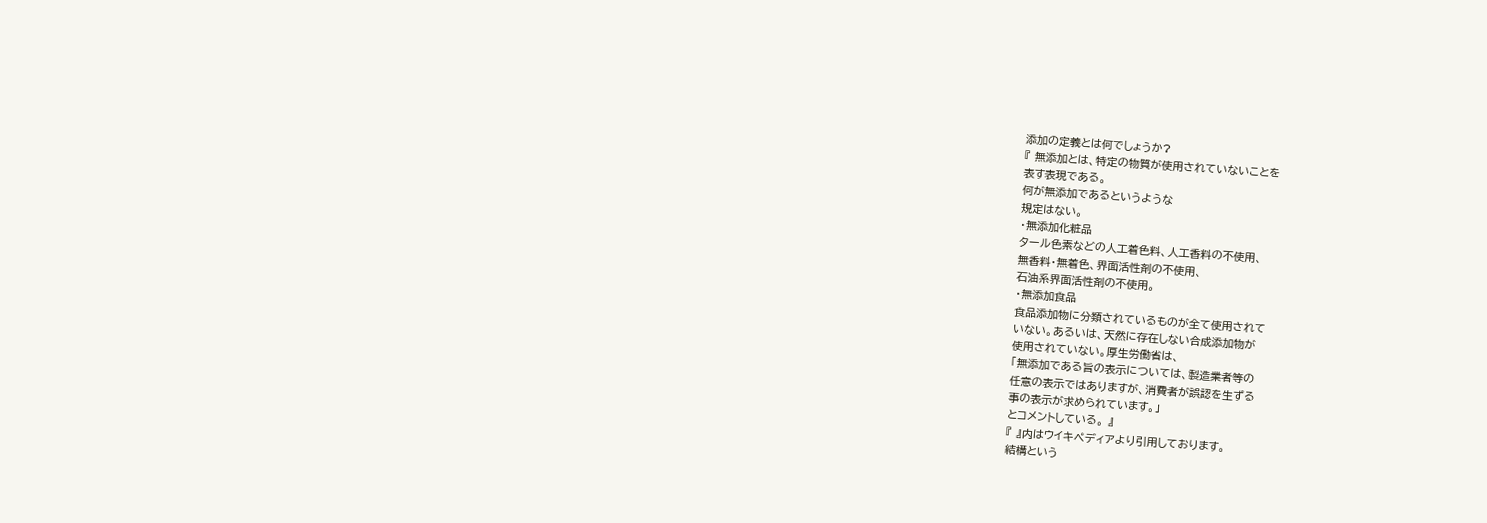添加の定義とは何でしょうか?
『 無添加とは、特定の物質が使用されていないことを
表す表現である。
何が無添加であるというような
規定はない。
・無添加化粧品
タール色素などの人工着色料、人工香料の不使用、
無香料・無着色、界面活性剤の不使用、
石油系界面活性剤の不使用。
・無添加食品
食品添加物に分類されているものが全て使用されて
いない。あるいは、天然に存在しない合成添加物が
使用されていない。厚生労働省は、
「無添加である旨の表示については、製造業者等の
任意の表示ではありますが、消費者が誤認を生ずる
事の表示が求められています。」
とコメントしている。 』
『 』内はウイキペディアより引用しております。
結構という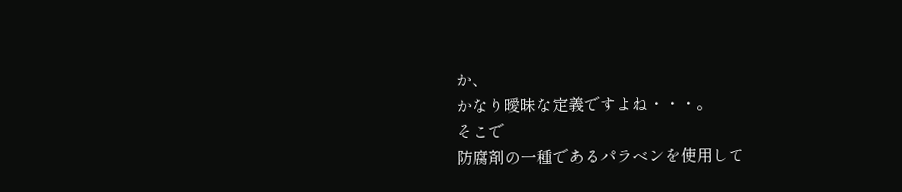か、
かなり曖昧な定義ですよね・・・。
そこで
防腐剤の一種であるパラベンを使用して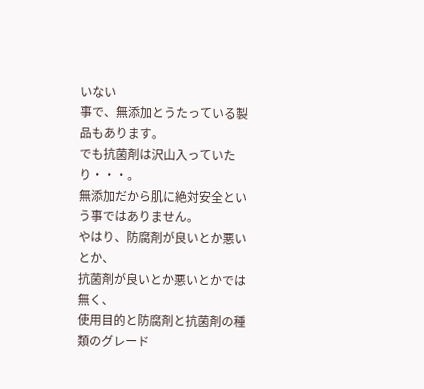いない
事で、無添加とうたっている製品もあります。
でも抗菌剤は沢山入っていたり・・・。
無添加だから肌に絶対安全という事ではありません。
やはり、防腐剤が良いとか悪いとか、
抗菌剤が良いとか悪いとかでは無く、
使用目的と防腐剤と抗菌剤の種類のグレード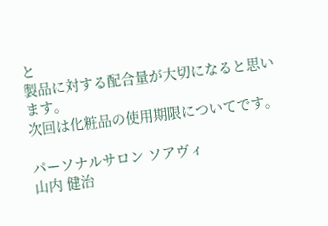と
製品に対する配合量が大切になると思います。
次回は化粧品の使用期限についてです。

パーソナルサロン ソアヴィ
山内 健治